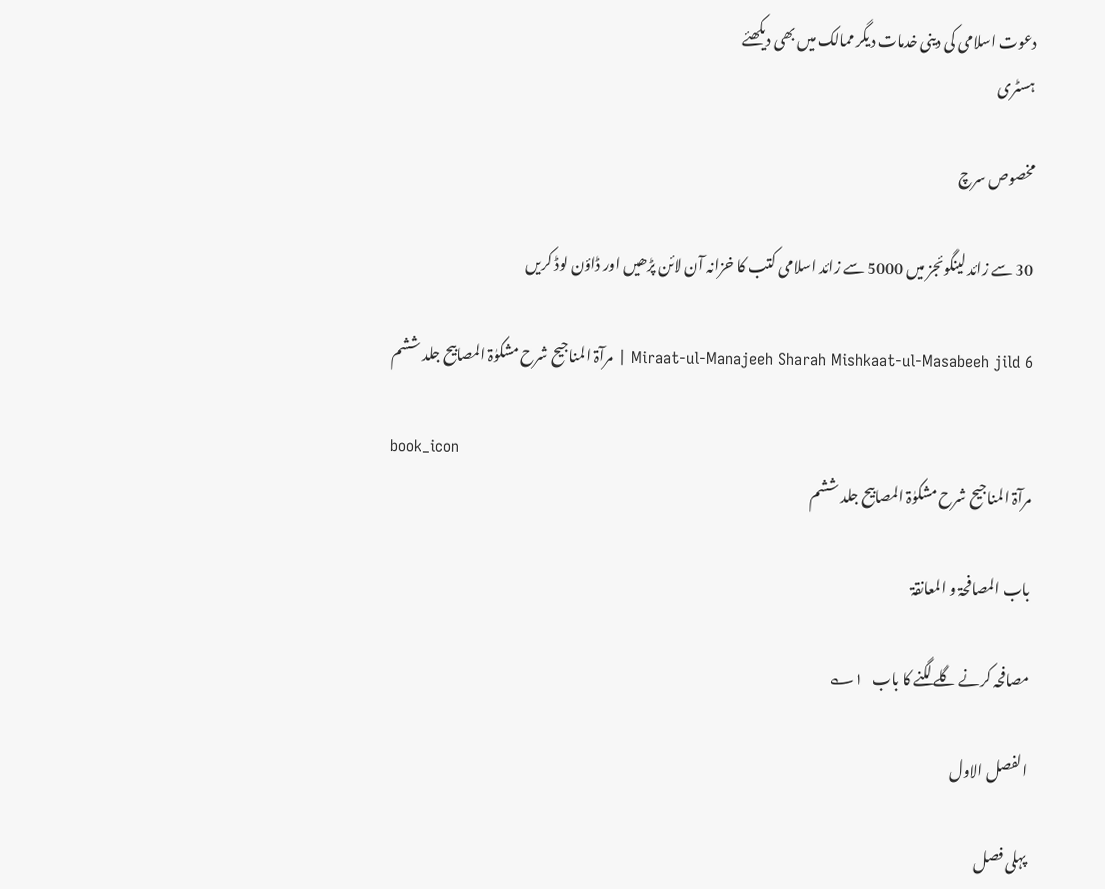دعوت اسلامی کی دینی خدمات دیگر ممالک میں بھی دیکھئے
ہسٹری

مخصوص سرچ

30 سے زائد لینگوئجز میں 5000 سے زائد اسلامی کتب کا خزانہ آن لائن پڑھیں اور ڈاؤن لوڈ کریں

Miraat-ul-Manajeeh Sharah Mishkaat-ul-Masabeeh jild 6 | مرآۃ المناجیح شرح مشکوٰۃ المصابیح جلد ششم

book_icon
مرآۃ المناجیح شرح مشکوٰۃ المصابیح جلد ششم

باب المصافحۃ و المعانقۃ

مصافحہ کرنے گلے لگنے کا باب   ۱؎

الفصل الاول

پہلی فصل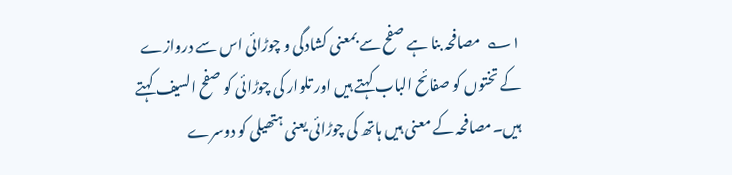۱؎  مصافحہ بنا ہے صفح سے بمعنی کشادگی و چوڑائی اس سے دروازے کے تختوں کو صفائح الباب کہتے ہیں اور تلوار کی چوڑائی کو صفح السیف کہتے ہیں۔مصافحہ کے معنی ہیں ہاتھ کی چوڑائی یعنی ہتھیلی کو دوسرے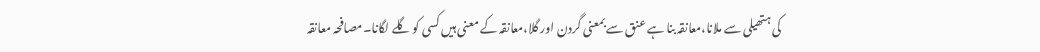کی ہتھیلی سے ملانا،معانقہ بنا ہے عنق سے بمعنی گردن اور گلا،معانقہ کے معنی ہیں کسی کو گلے لگانا۔مصافحہ معانقہ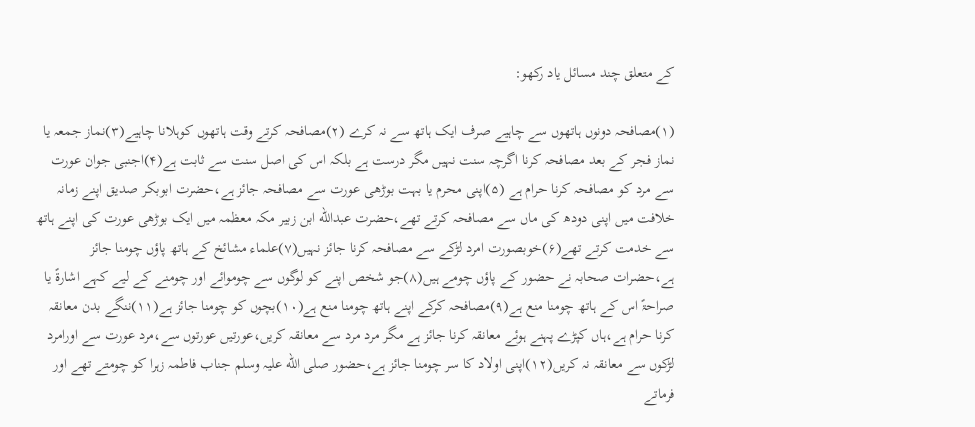کے متعلق چند مسائل یاد رکھو:

(۱)مصافحہ دونوں ہاتھوں سے چاہیے صرف ایک ہاتھ سے نہ کرے (۲)مصافحہ کرتے وقت ہاتھوں کوہلانا چاہیے(۳)نماز جمعہ یا نماز فجر کے بعد مصافحہ کرنا اگرچہ سنت نہیں مگر درست ہے بلکہ اس کی اصل سنت سے ثابت ہے(۴)اجنبی جوان عورت سے مرد کو مصافحہ کرنا حرام ہے (۵)اپنی محرم یا بہت بوڑھی عورت سے مصافحہ جائز ہے،حضرت ابوبکر صدیق اپنے زمانہ خلافت میں اپنی دودھ کی ماں سے مصافحہ کرتے تھے،حضرت عبدالله ابن زبیر مکہ معظمہ میں ایک بوڑھی عورت کی اپنے ہاتھ سے خدمت کرتے تھے(۶)خوبصورت امرد لڑکے سے مصافحہ کرنا جائز نہیں(۷)علماء مشائخ کے ہاتھ پاؤں چومنا جائز ہے،حضرات صحابہ نے حضور کے پاؤں چومے ہیں(۸)جو شخص اپنے کو لوگوں سے چوموائے اور چومنے کے لیے کہے اشارۃً یا صراحۃً اس کے ہاتھ چومنا منع ہے(۹)مصافحہ کرکے اپنے ہاتھ چومنا منع ہے(۱۰)بچوں کو چومنا جائز ہے(۱۱)ننگے بدن معانقہ کرنا حرام ہے،ہاں کپڑے پہنے ہوئے معانقہ کرنا جائز ہے مگر مرد مرد سے معانقہ کریں،عورتیں عورتوں سے،مرد عورت سے اورامرد لڑکوں سے معانقہ نہ کریں(۱۲)اپنی اولاد کا سر چومنا جائز ہے،حضور صلی الله علیہ وسلم جناب فاطمہ زہرا کو چومتے تھے اور فرماتے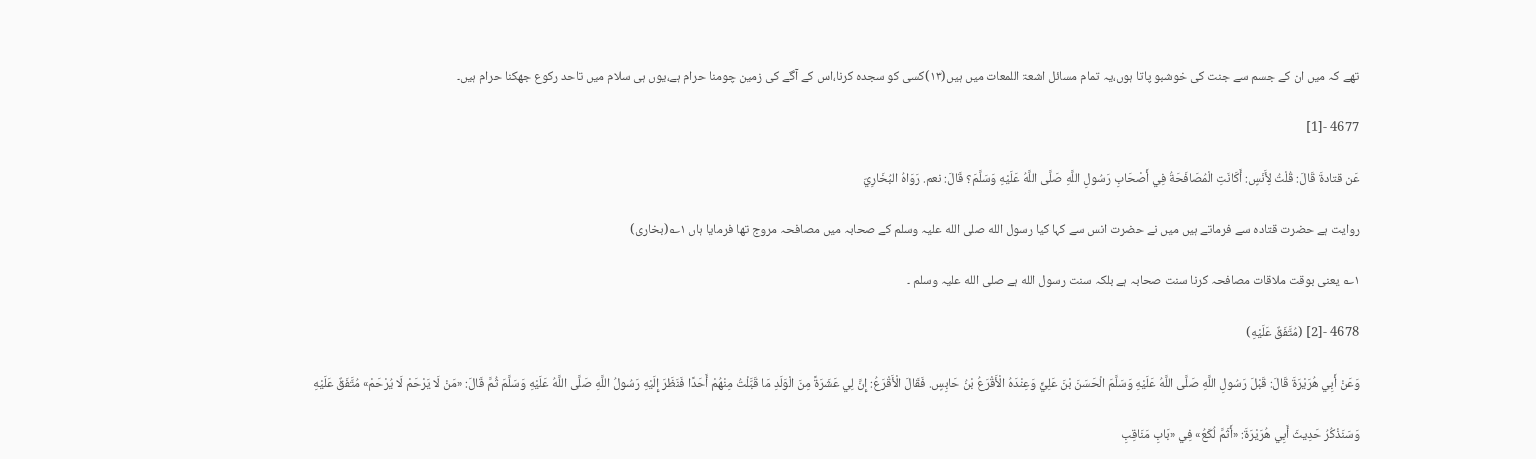تھے کہ میں ان کے جسم سے جنت کی خوشبو پاتا ہوں،یہ تمام مسائل اشعۃ اللمعات میں ہیں(۱۳)کسی کو سجدہ کرنا،اس کے آگے کی زمین چومنا حرام ہے،یوں ہی سلام میں تاحد رکوع جھکنا حرام ہیں۔

4677 -[1]

عَن قتادةَ قَالَ: قُلْتُ لِأَنَسٍ: أَكَانَتِ الْمُصَافَحَةُ فِي أَصْحَابِ رَسُولِ اللَّهِ صَلَّى اللَّهُ عَلَيْهِ وَسَلَّمَ؟ قَالَ: نعم. رَوَاهُ البُخَارِيّ

روایت ہے حضرت قتادہ سے فرماتے ہیں میں نے حضرت انس سے کہا کیا رسول الله صلی الله علیہ وسلم کے صحابہ میں مصافحہ مروج تھا فرمایا ہاں ۱؎(بخاری)

۱؎ یعنی بوقت ملاقات مصافحہ کرنا سنت صحابہ ہے بلکہ سنت رسول الله ہے صلی الله علیہ وسلم ۔

4678 -[2] (مُتَّفَقٌ عَلَيْهِ)

وَعَنْ أَبِي هُرَيْرَةَ قَالَ: قَبْلَ رَسُولِ اللَّهِ صَلَّى اللَّهُ عَلَيْهِ وَسَلَّمَ الْحَسَنَ بْنَ عَلِيٍّ وَعِنْدَهُ الْأَقْرَعُ بْنُ حَابِسٍ. فَقَالَ الْأَقْرَعُ: إِنَّ لِي عَشَرَةً مِنَ الْوَلَدِ مَا قَبَّلْتُ مِنْهُمْ أَحَدًا فَنَظَرَ إِلَيْهِ رَسُولُ اللَّهِ صَلَّى اللَّهُ عَلَيْهِ وَسَلَّمَ ثُمَّ قَالَ: «مَنْ لَا يَرْحَمْ لَا يُرْحَمْ» مُتَّفَقٌ عَلَيْهِ

وَسَنَذْكُرُ حَدِيثَ أَبِي هُرَيْرَةَ: «أَثَمَّ لُكَعُ» فِي «بَابِ مَنَاقِبِ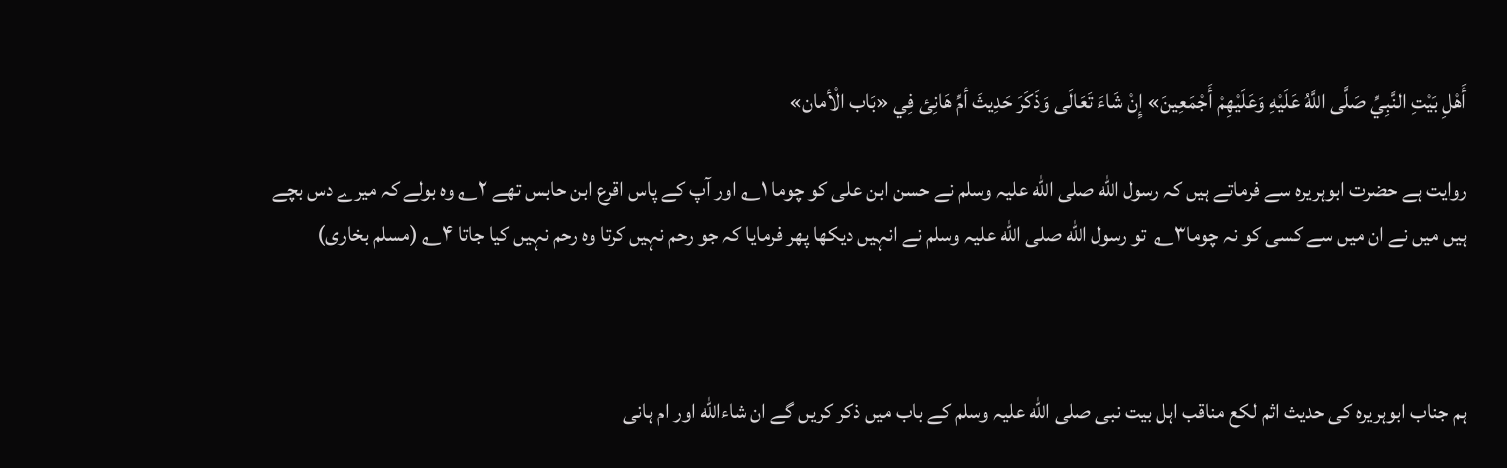أَهْلِ بَيْتِ النَّبِيِّ صَلَّى اللَّهُ عَلَيْهِ وَعَلَيْهِمْ أَجْمَعِينَ» إِنْ شَاءَ تَعَالَى وَذَكَرَ حَدِيثَ أمِّ هَانِئ فِي «بَاب الْأمان»

روایت ہے حضرت ابوہریرہ سے فرماتے ہیں کہ رسول الله صلی الله علیہ وسلم نے حسن ابن علی کو چوما ۱؎ اور آپ کے پاس اقرع ابن حابس تھے ۲؎ وہ بولے کہ میرے دس بچے ہیں میں نے ان میں سے کسی کو نہ چوما۳؎  تو رسول الله صلی الله علیہ وسلم نے انہیں دیکھا پھر فرمایا کہ جو رحم نہیں کرتا وہ رحم نہیں کیا جاتا ۴؎ (مسلم بخاری)



ہم جناب ابوہریرہ کی حدیث اثم لکع مناقب اہل بیت نبی صلی الله علیہ وسلم کے باب میں ذکر کریں گے ان شاءالله اور ام ہانی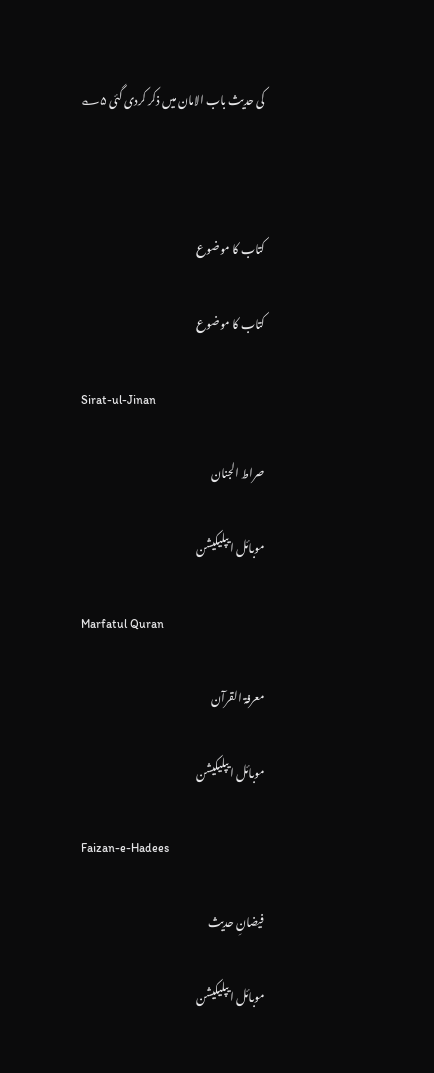کی حدیث باب الامان میں ذکر کردی گئی ۵؎



کتاب کا موضوع

کتاب کا موضوع

Sirat-ul-Jinan

صراط الجنان

موبائل ایپلیکیشن

Marfatul Quran

معرفۃ القرآن

موبائل ایپلیکیشن

Faizan-e-Hadees

فیضانِ حدیث

موبائل ایپلیکیشن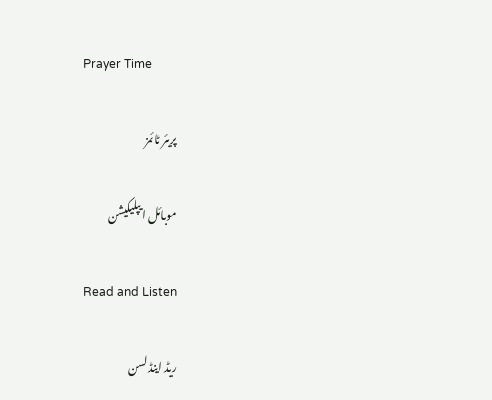Prayer Time

پریئر ٹائمز

موبائل ایپلیکیشن

Read and Listen

ریڈ اینڈ لسن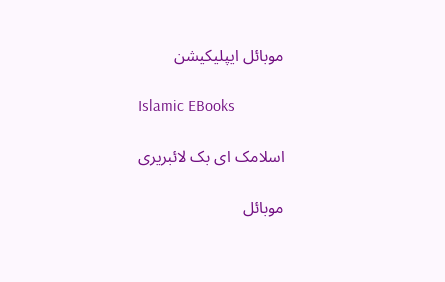موبائل ایپلیکیشن

Islamic EBooks

اسلامک ای بک لائبریری

موبائل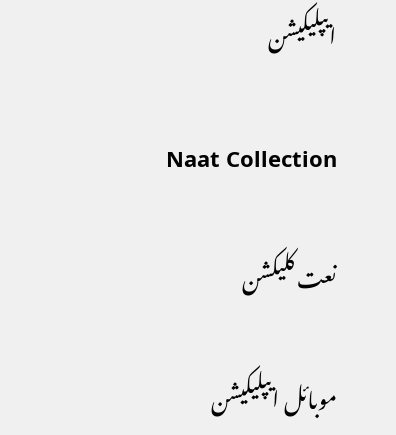ایپلیکیشن

Naat Collection

نعت کلیکشن

موبائل ایپلیکیشن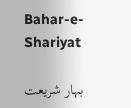Bahar-e-Shariyat

بہار شریعت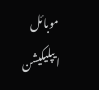موبائل ایپلیکیشن